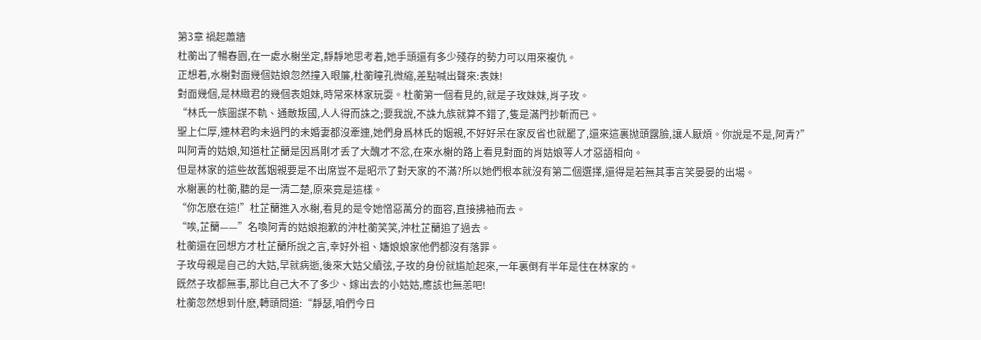第3章 禍起蕭牆
杜蘅出了暢春園,在一處水榭坐定,靜靜地思考着,她手頭還有多少殘存的勢力可以用來複仇。
正想着,水榭對面幾個姑娘忽然撞入眼簾,杜蘅瞳孔微縮,差點喊出聲來:表妹!
對面幾個,是林緻君的幾個表姐妹,時常來林家玩耍。杜蘅第一個看見的,就是子玫妹妹,肖子玫。
“林氏一族圖謀不軌、通敵叛國,人人得而誅之;要我說,不誅九族就算不錯了,隻是滿門抄斬而已。
聖上仁厚,連林君昀未過門的未婚妻都沒牽連,她們身爲林氏的姻親,不好好呆在家反省也就罷了,還來這裏抛頭露臉,讓人厭煩。你說是不是,阿青?”
叫阿青的姑娘,知道杜芷蘭是因爲剛才丢了大醜才不忿,在來水榭的路上看見對面的肖姑娘等人才惡語相向。
但是林家的這些故舊姻親要是不出席豈不是昭示了對天家的不滿?所以她們根本就沒有第二個選擇,還得是若無其事言笑晏晏的出場。
水榭裏的杜蘅,聽的是一清二楚,原來竟是這樣。
“你怎麽在這!”杜芷蘭進入水榭,看見的是令她憎惡萬分的面容,直接拂袖而去。
“唉,芷蘭——”名喚阿青的姑娘抱歉的沖杜蘅笑笑,沖杜芷蘭追了過去。
杜蘅還在回想方才杜芷蘭所說之言,幸好外祖、嬸娘娘家他們都沒有落罪。
子玫母親是自己的大姑,早就病逝,後來大姑父續弦,子玫的身份就尴尬起來,一年裏倒有半年是住在林家的。
既然子玫都無事,那比自己大不了多少、嫁出去的小姑姑,應該也無恙吧!
杜蘅忽然想到什麽,轉頭問道:“靜瑟,咱們今日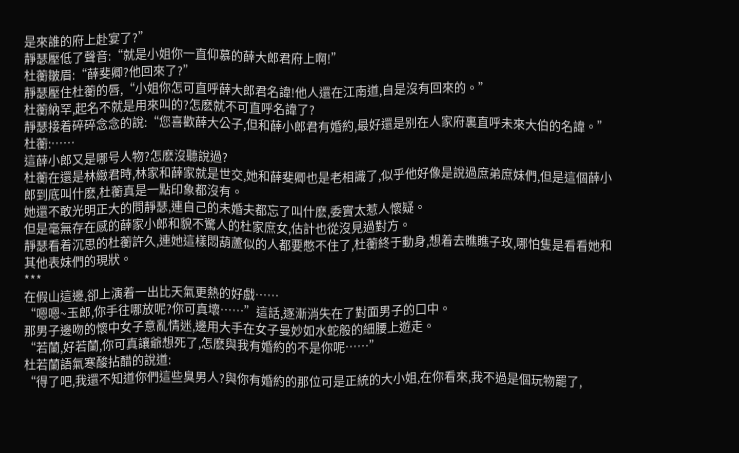是來誰的府上赴宴了?”
靜瑟壓低了聲音:“就是小姐你一直仰慕的薛大郎君府上啊!”
杜蘅皺眉:“薛斐卿?他回來了?”
靜瑟壓住杜蘅的唇,“小姐你怎可直呼薛大郎君名諱!他人還在江南道,自是沒有回來的。”
杜蘅納罕,起名不就是用來叫的?怎麽就不可直呼名諱了?
靜瑟接着碎碎念念的說:“您喜歡薛大公子,但和薛小郎君有婚約,最好還是别在人家府裏直呼未來大伯的名諱。”
杜蘅:……
這薛小郎又是哪号人物?怎麽沒聽說過?
杜蘅在還是林緻君時,林家和薛家就是世交,她和薛斐卿也是老相識了,似乎他好像是說過庶弟庶妹們,但是這個薛小郎到底叫什麽,杜蘅真是一點印象都沒有。
她還不敢光明正大的問靜瑟,連自己的未婚夫都忘了叫什麽,委實太惹人懷疑。
但是毫無存在感的薛家小郎和貌不驚人的杜家庶女,估計也從沒見過對方。
靜瑟看着沉思的杜蘅許久,連她這樣悶葫蘆似的人都要憋不住了,杜蘅終于動身,想着去瞧瞧子玫,哪怕隻是看看她和其他表妹們的現狀。
***
在假山這邊,卻上演着一出比天氣更熱的好戲……
“嗯嗯~玉郎,你手往哪放呢?你可真壞……”這話,逐漸消失在了對面男子的口中。
那男子邊吻的懷中女子意亂情迷,邊用大手在女子曼妙如水蛇般的細腰上遊走。
“若蘭,好若蘭,你可真讓爺想死了,怎麽與我有婚約的不是你呢……”
杜若蘭語氣寒酸拈醋的說道:
“得了吧,我還不知道你們這些臭男人?與你有婚約的那位可是正統的大小姐,在你看來,我不過是個玩物罷了,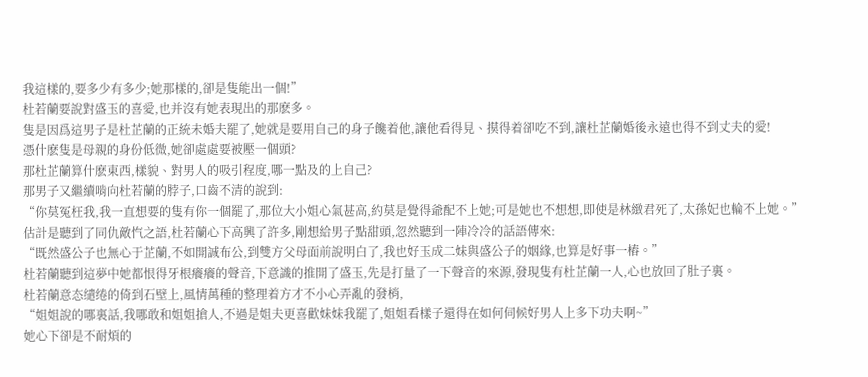我這樣的,要多少有多少;她那樣的,卻是隻能出一個!”
杜若蘭要說對盛玉的喜愛,也并沒有她表現出的那麽多。
隻是因爲這男子是杜芷蘭的正統未婚夫罷了,她就是要用自己的身子饞着他,讓他看得見、摸得着卻吃不到,讓杜芷蘭婚後永遠也得不到丈夫的愛!
憑什麽隻是母親的身份低微,她卻處處要被壓一個頭?
那杜芷蘭算什麽東西,樣貌、對男人的吸引程度,哪一點及的上自己?
那男子又繼續啃向杜若蘭的脖子,口齒不清的說到:
“你莫冤枉我,我一直想要的隻有你一個罷了,那位大小姐心氣甚高,約莫是覺得爺配不上她;可是她也不想想,即使是林緻君死了,太孫妃也輪不上她。”
估計是聽到了同仇敵忾之語,杜若蘭心下高興了許多,剛想給男子點甜頭,忽然聽到一陣冷冷的話語傳來:
“既然盛公子也無心于芷蘭,不如開誠布公,到雙方父母面前說明白了,我也好玉成二妹與盛公子的姻緣,也算是好事一樁。”
杜若蘭聽到這夢中她都恨得牙根癢癢的聲音,下意識的推開了盛玉,先是打量了一下聲音的來源,發現隻有杜芷蘭一人,心也放回了肚子裏。
杜若蘭意态缱绻的倚到石壁上,風情萬種的整理着方才不小心弄亂的發梢,
“姐姐說的哪裏話,我哪敢和姐姐搶人,不過是姐夫更喜歡妹妹我罷了,姐姐看樣子還得在如何伺候好男人上多下功夫啊~”
她心下卻是不耐煩的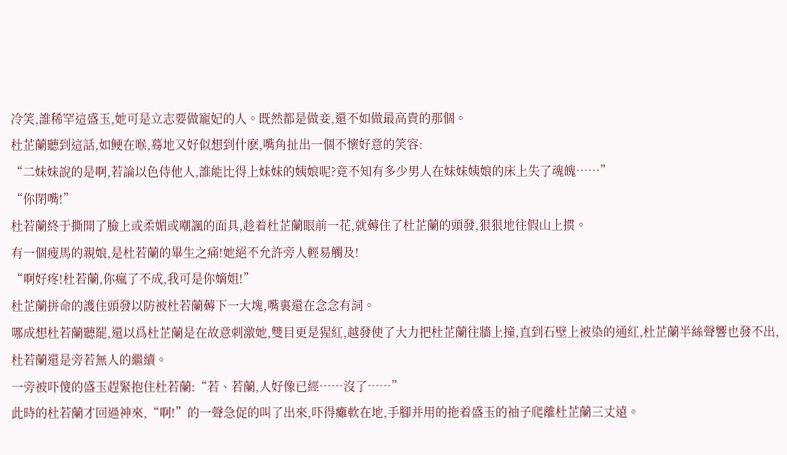冷笑,誰稀罕這盛玉,她可是立志要做寵妃的人。既然都是做妾,還不如做最高貴的那個。
杜芷蘭聽到這話,如鲠在喉,蓦地又好似想到什麽,嘴角扯出一個不懷好意的笑容:
“二妹妹說的是啊,若論以色侍他人,誰能比得上妹妹的姨娘呢?竟不知有多少男人在妹妹姨娘的床上失了魂魄……”
“你閉嘴!”
杜若蘭終于撕開了臉上或柔媚或嘲諷的面具,趁着杜芷蘭眼前一花,就薅住了杜芷蘭的頭發,狠狠地往假山上掼。
有一個瘦馬的親娘,是杜若蘭的畢生之痛!她絕不允許旁人輕易觸及!
“啊好疼!杜若蘭,你瘋了不成,我可是你嫡姐!”
杜芷蘭拼命的護住頭發以防被杜若蘭薅下一大塊,嘴裏還在念念有詞。
哪成想杜若蘭聽罷,還以爲杜芷蘭是在故意刺激她,雙目更是猩紅,越發使了大力把杜芷蘭往牆上撞,直到石壁上被染的通紅,杜芷蘭半絲聲響也發不出,杜若蘭還是旁若無人的繼續。
一旁被吓傻的盛玉趕緊抱住杜若蘭:“若、若蘭,人好像已經……沒了……”
此時的杜若蘭才回過神來,“啊!”的一聲急促的叫了出來,吓得癱軟在地,手腳并用的拖着盛玉的袖子爬離杜芷蘭三丈遠。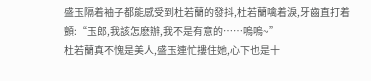盛玉隔着袖子都能感受到杜若蘭的發抖,杜若蘭噙着淚,牙齒直打着顫:“玉郎,我該怎麽辦,我不是有意的……嗚嗚~”
杜若蘭真不愧是美人,盛玉連忙摟住她,心下也是十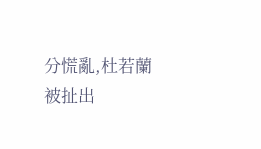分慌亂,杜若蘭被扯出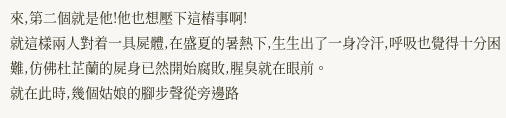來,第二個就是他!他也想壓下這樁事啊!
就這樣兩人對着一具屍體,在盛夏的暑熱下,生生出了一身冷汗,呼吸也覺得十分困難,仿佛杜芷蘭的屍身已然開始腐敗,腥臭就在眼前。
就在此時,幾個姑娘的腳步聲從旁邊路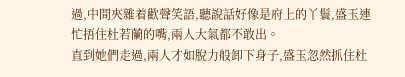過,中間夾雜着歡聲笑語,聽說話好像是府上的丫鬟,盛玉連忙捂住杜若蘭的嘴,兩人大氣都不敢出。
直到她們走過,兩人才如脫力般卸下身子,盛玉忽然抓住杜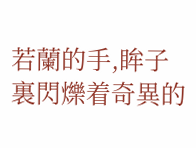若蘭的手,眸子裏閃爍着奇異的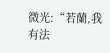微光:“若蘭,我有法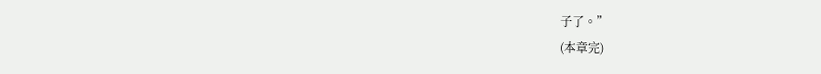子了。”
(本章完)